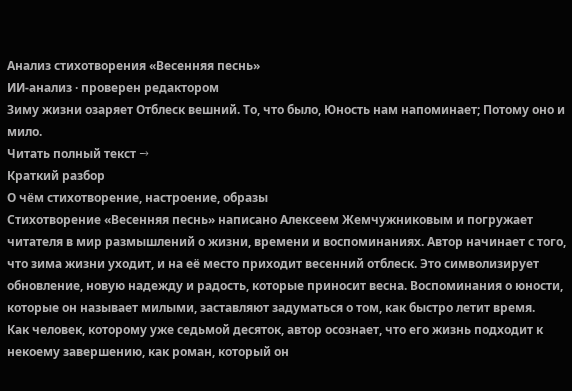Анализ стихотворения «Весенняя песнь»
ИИ-анализ · проверен редактором
Зиму жизни озаряет Отблеск вешний. То, что было, Юность нам напоминает; Потому оно и мило.
Читать полный текст →
Краткий разбор
О чём стихотворение, настроение, образы
Стихотворение «Весенняя песнь» написано Алексеем Жемчужниковым и погружает читателя в мир размышлений о жизни, времени и воспоминаниях. Автор начинает с того, что зима жизни уходит, и на её место приходит весенний отблеск. Это символизирует обновление, новую надежду и радость, которые приносит весна. Воспоминания о юности, которые он называет милыми, заставляют задуматься о том, как быстро летит время.
Как человек, которому уже седьмой десяток, автор осознает, что его жизнь подходит к некоему завершению, как роман, который он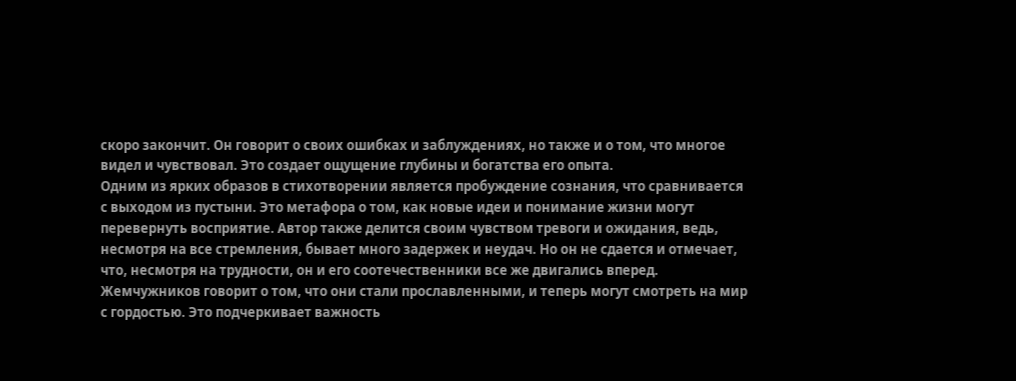скоро закончит. Он говорит о своих ошибках и заблуждениях, но также и о том, что многое видел и чувствовал. Это создает ощущение глубины и богатства его опыта.
Одним из ярких образов в стихотворении является пробуждение сознания, что сравнивается с выходом из пустыни. Это метафора о том, как новые идеи и понимание жизни могут перевернуть восприятие. Автор также делится своим чувством тревоги и ожидания, ведь, несмотря на все стремления, бывает много задержек и неудач. Но он не сдается и отмечает, что, несмотря на трудности, он и его соотечественники все же двигались вперед.
Жемчужников говорит о том, что они стали прославленными, и теперь могут смотреть на мир с гордостью. Это подчеркивает важность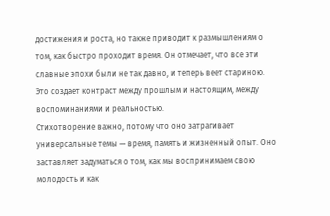достижения и роста, но также приводит к размышлениям о том, как быстро проходит время. Он отмечает, что все эти славные эпохи были не так давно, и теперь веет стариною. Это создает контраст между прошлым и настоящим, между воспоминаниями и реальностью.
Стихотворение важно, потому что оно затрагивает универсальные темы — время, память и жизненный опыт. Оно заставляет задуматься о том, как мы воспринимаем свою молодость и как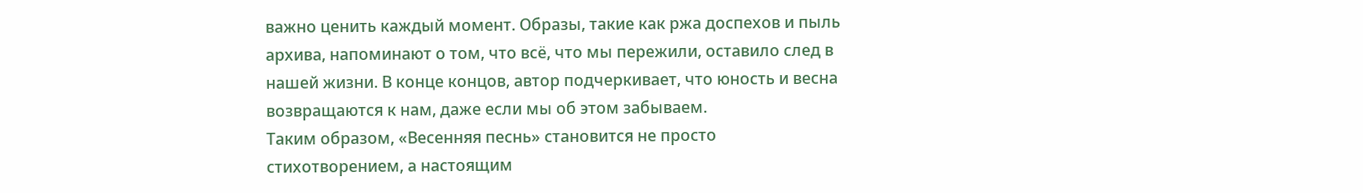важно ценить каждый момент. Образы, такие как ржа доспехов и пыль архива, напоминают о том, что всё, что мы пережили, оставило след в нашей жизни. В конце концов, автор подчеркивает, что юность и весна возвращаются к нам, даже если мы об этом забываем.
Таким образом, «Весенняя песнь» становится не просто стихотворением, а настоящим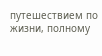путешествием по жизни, полному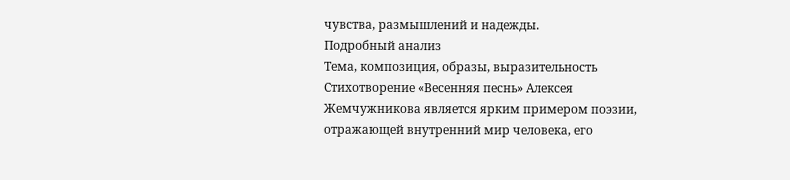чувства, размышлений и надежды.
Подробный анализ
Тема, композиция, образы, выразительность
Стихотворение «Весенняя песнь» Алексея Жемчужникова является ярким примером поэзии, отражающей внутренний мир человека, его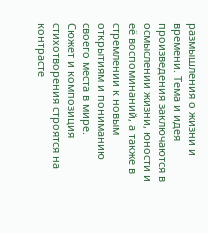размышления о жизни и времени. Тема и идея произведения заключаются в осмыслении жизни, юности и её воспоминаний, а также в стремлении к новым открытиям и пониманию своего места в мире.
Сюжет и композиция стихотворения строятся на контрасте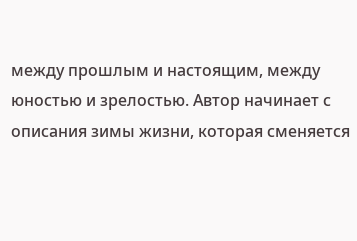между прошлым и настоящим, между юностью и зрелостью. Автор начинает с описания зимы жизни, которая сменяется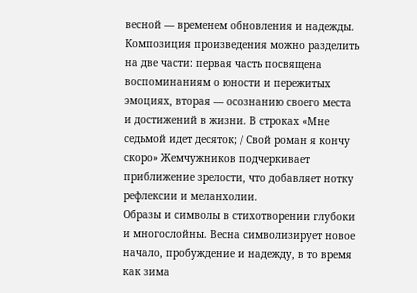весной — временем обновления и надежды. Композиция произведения можно разделить на две части: первая часть посвящена воспоминаниям о юности и пережитых эмоциях, вторая — осознанию своего места и достижений в жизни. В строках «Мне седьмой идет десяток; / Свой роман я кончу скоро» Жемчужников подчеркивает приближение зрелости, что добавляет нотку рефлексии и меланхолии.
Образы и символы в стихотворении глубоки и многослойны. Весна символизирует новое начало, пробуждение и надежду, в то время как зима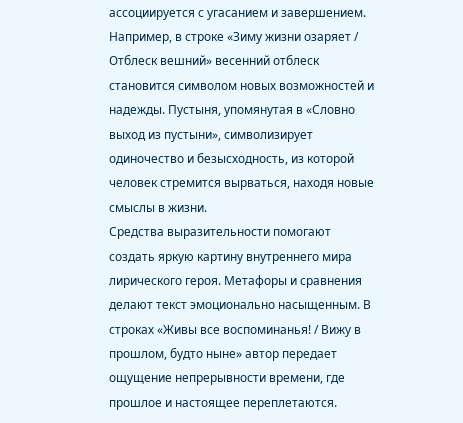ассоциируется с угасанием и завершением. Например, в строке «Зиму жизни озаряет / Отблеск вешний» весенний отблеск становится символом новых возможностей и надежды. Пустыня, упомянутая в «Словно выход из пустыни», символизирует одиночество и безысходность, из которой человек стремится вырваться, находя новые смыслы в жизни.
Средства выразительности помогают создать яркую картину внутреннего мира лирического героя. Метафоры и сравнения делают текст эмоционально насыщенным. В строках «Живы все воспоминанья! / Вижу в прошлом, будто ныне» автор передает ощущение непрерывности времени, где прошлое и настоящее переплетаются.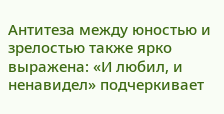Антитеза между юностью и зрелостью также ярко выражена: «И любил, и ненавидел» подчеркивает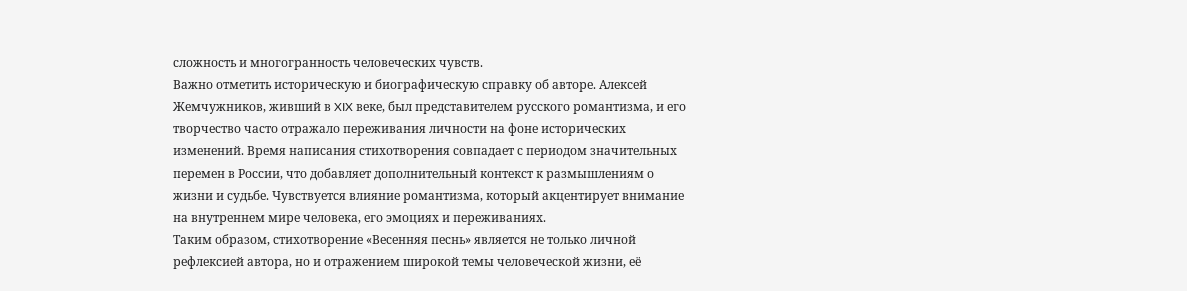сложность и многогранность человеческих чувств.
Важно отметить историческую и биографическую справку об авторе. Алексей Жемчужников, живший в XIX веке, был представителем русского романтизма, и его творчество часто отражало переживания личности на фоне исторических изменений. Время написания стихотворения совпадает с периодом значительных перемен в России, что добавляет дополнительный контекст к размышлениям о жизни и судьбе. Чувствуется влияние романтизма, который акцентирует внимание на внутреннем мире человека, его эмоциях и переживаниях.
Таким образом, стихотворение «Весенняя песнь» является не только личной рефлексией автора, но и отражением широкой темы человеческой жизни, её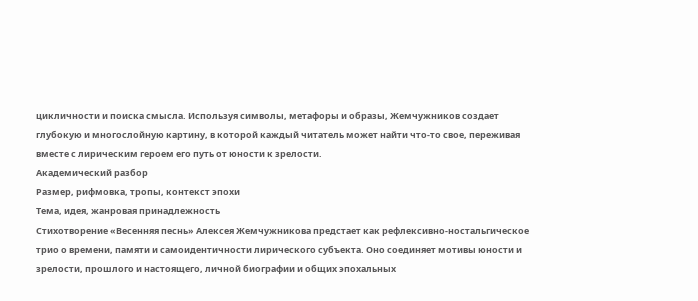цикличности и поиска смысла. Используя символы, метафоры и образы, Жемчужников создает глубокую и многослойную картину, в которой каждый читатель может найти что-то свое, переживая вместе с лирическим героем его путь от юности к зрелости.
Академический разбор
Размер, рифмовка, тропы, контекст эпохи
Тема, идея, жанровая принадлежность
Стихотворение «Весенняя песнь» Алексея Жемчужникова предстает как рефлексивно-ностальгическое трио о времени, памяти и самоидентичности лирического субъекта. Оно соединяет мотивы юности и зрелости, прошлого и настоящего, личной биографии и общих эпохальных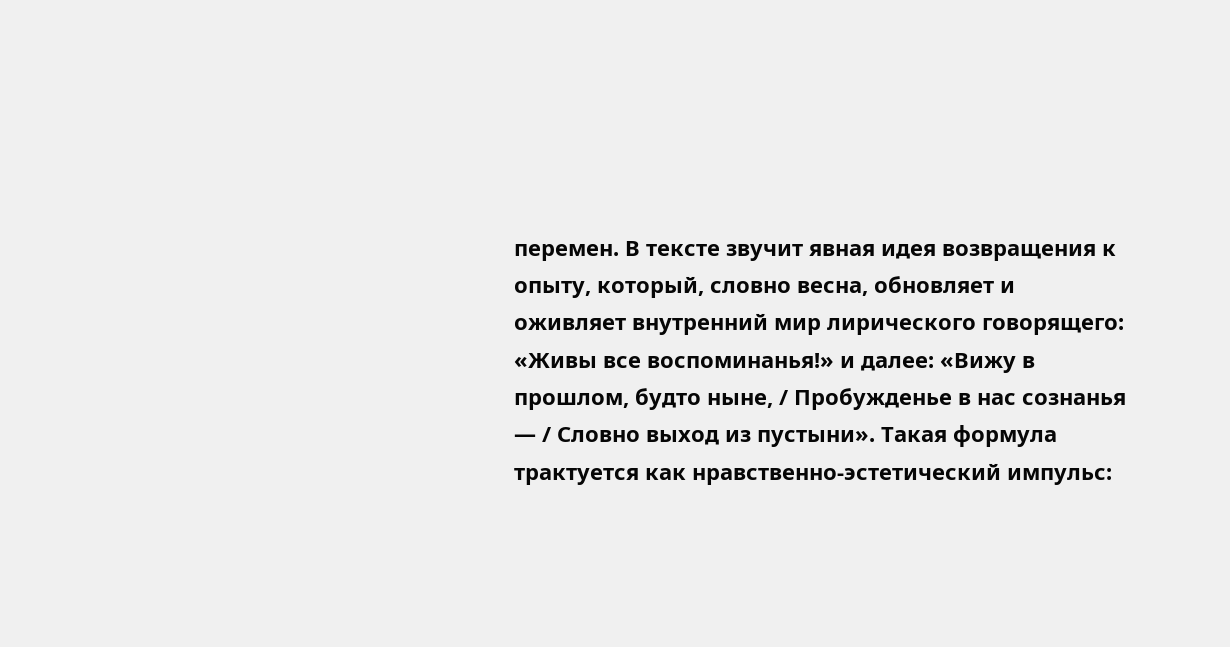перемен. В тексте звучит явная идея возвращения к опыту, который, словно весна, обновляет и оживляет внутренний мир лирического говорящего: «Живы все воспоминанья!» и далее: «Вижу в прошлом, будто ныне, / Пробужденье в нас сознанья — / Словно выход из пустыни». Такая формула трактуется как нравственно-эстетический импульс: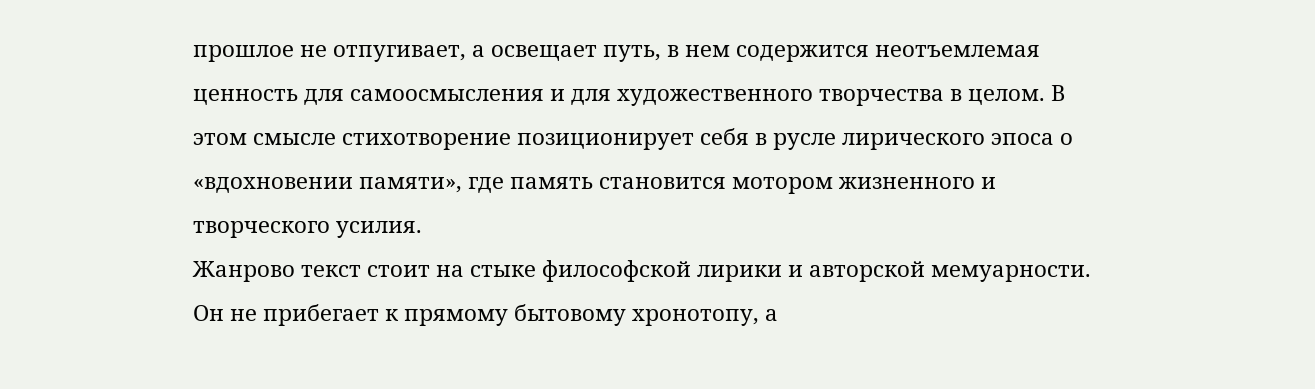прошлое не отпугивает, а освещает путь, в нем содержится неотъемлемая ценность для самоосмысления и для художественного творчества в целом. В этом смысле стихотворение позиционирует себя в русле лирического эпоса о «вдохновении памяти», где память становится мотором жизненного и творческого усилия.
Жанрово текст стоит на стыке философской лирики и авторской мемуарности. Он не прибегает к прямому бытовому хронотопу, а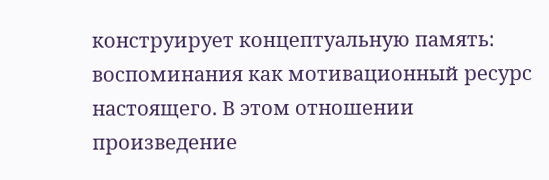конструирует концептуальную память: воспоминания как мотивационный ресурс настоящего. В этом отношении произведение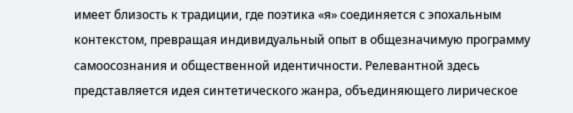имеет близость к традиции, где поэтика «я» соединяется с эпохальным контекстом, превращая индивидуальный опыт в общезначимую программу самоосознания и общественной идентичности. Релевантной здесь представляется идея синтетического жанра, объединяющего лирическое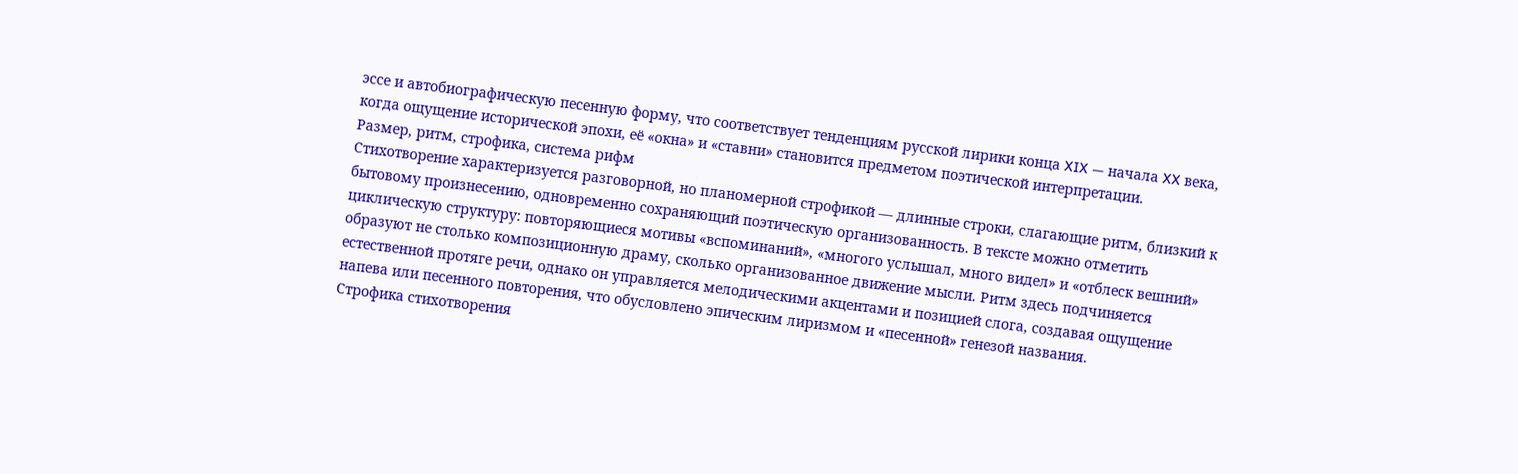эссе и автобиографическую песенную форму, что соответствует тенденциям русской лирики конца XIX — начала XX века, когда ощущение исторической эпохи, её «окна» и «ставни» становится предметом поэтической интерпретации.
Размер, ритм, строфика, система рифм
Стихотворение характеризуется разговорной, но планомерной строфикой — длинные строки, слагающие ритм, близкий к бытовому произнесению, одновременно сохраняющий поэтическую организованность. В тексте можно отметить циклическую структуру: повторяющиеся мотивы «вспоминаний», «многого услышал, много видел» и «отблеск вешний» образуют не столько композиционную драму, сколько организованное движение мысли. Ритм здесь подчиняется естественной протяге речи, однако он управляется мелодическими акцентами и позицией слога, создавая ощущение напева или песенного повторения, что обусловлено эпическим лиризмом и «песенной» генезой названия.
Строфика стихотворения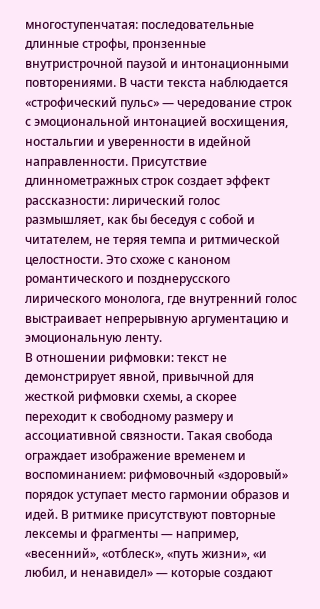многоступенчатая: последовательные длинные строфы, пронзенные внутристрочной паузой и интонационными повторениями. В части текста наблюдается «строфический пульс» — чередование строк с эмоциональной интонацией восхищения, ностальгии и уверенности в идейной направленности. Присутствие длиннометражных строк создает эффект рассказности: лирический голос размышляет, как бы беседуя с собой и читателем, не теряя темпа и ритмической целостности. Это схоже с каноном романтического и позднерусского лирического монолога, где внутренний голос выстраивает непрерывную аргументацию и эмоциональную ленту.
В отношении рифмовки: текст не демонстрирует явной, привычной для жесткой рифмовки схемы, а скорее переходит к свободному размеру и ассоциативной связности. Такая свобода ограждает изображение временем и воспоминанием: рифмовочный «здоровый» порядок уступает место гармонии образов и идей. В ритмике присутствуют повторные лексемы и фрагменты — например, «весенний», «отблеск», «путь жизни», «и любил, и ненавидел» — которые создают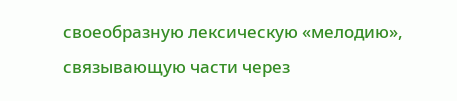своеобразную лексическую «мелодию», связывающую части через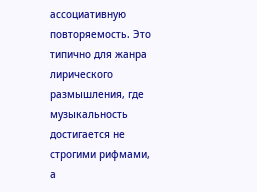ассоциативную повторяемость. Это типично для жанра лирического размышления, где музыкальность достигается не строгими рифмами, а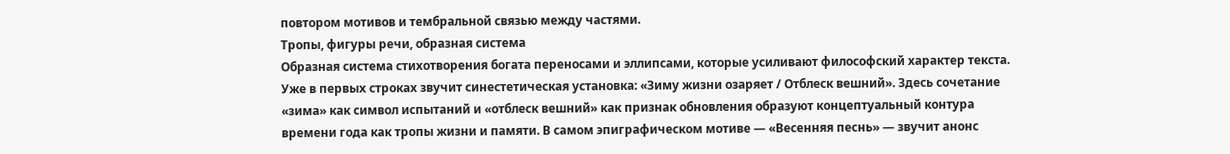повтором мотивов и тембральной связью между частями.
Тропы, фигуры речи, образная система
Образная система стихотворения богата переносами и эллипсами, которые усиливают философский характер текста. Уже в первых строках звучит синестетическая установка: «Зиму жизни озаряет / Отблеск вешний». Здесь сочетание «зима» как символ испытаний и «отблеск вешний» как признак обновления образуют концептуальный контура времени года как тропы жизни и памяти. В самом эпиграфическом мотиве — «Весенняя песнь» — звучит анонс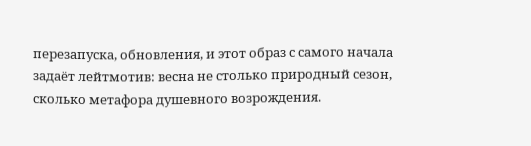перезапуска, обновления, и этот образ с самого начала задаёт лейтмотив: весна не столько природный сезон, сколько метафора душевного возрождения.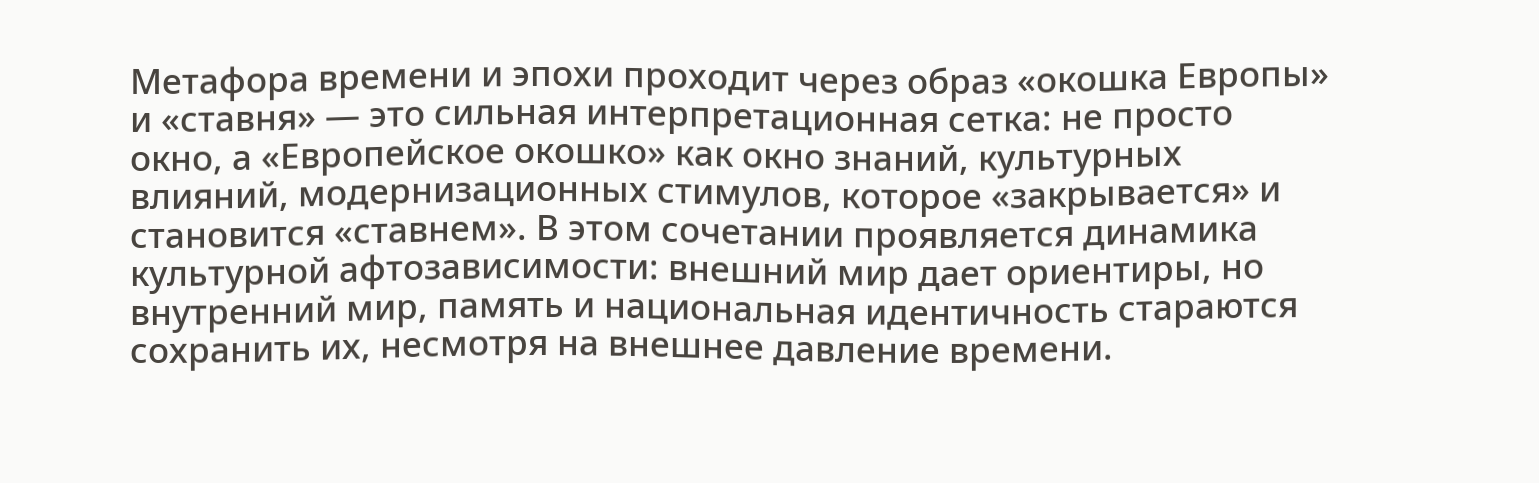Метафора времени и эпохи проходит через образ «окошка Европы» и «ставня» — это сильная интерпретационная сетка: не просто окно, а «Европейское окошко» как окно знаний, культурных влияний, модернизационных стимулов, которое «закрывается» и становится «ставнем». В этом сочетании проявляется динамика культурной афтозависимости: внешний мир дает ориентиры, но внутренний мир, память и национальная идентичность стараются сохранить их, несмотря на внешнее давление времени.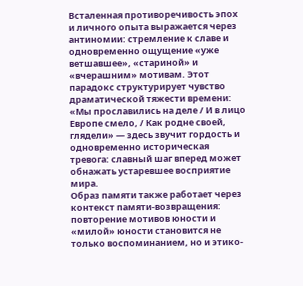Всталенная противоречивость эпох и личного опыта выражается через антиномии: стремление к славе и одновременно ощущение «уже ветшавшее», «стариной» и «вчерашним» мотивам. Этот парадокс структурирует чувство драматической тяжести времени: «Мы прославились на деле / И в лицо Европе смело, / Как родне своей, глядели» — здесь звучит гордость и одновременно историческая тревога: славный шаг вперед может обнажать устаревшее восприятие мира.
Образ памяти также работает через контекст памяти-возвращения: повторение мотивов юности и «милой» юности становится не только воспоминанием, но и этико-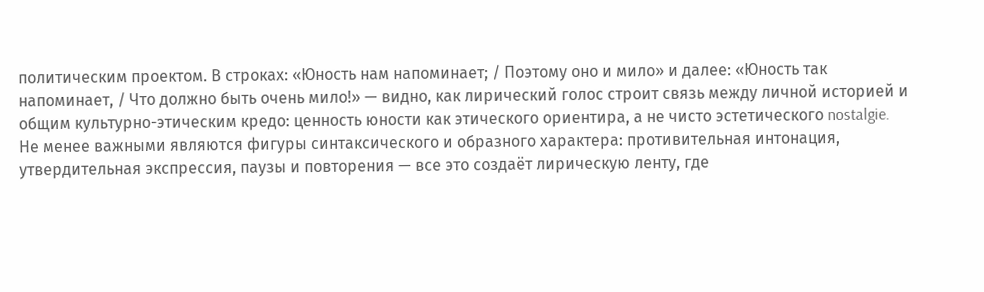политическим проектом. В строках: «Юность нам напоминает; / Поэтому оно и мило» и далее: «Юность так напоминает, / Что должно быть очень мило!» — видно, как лирический голос строит связь между личной историей и общим культурно-этическим кредо: ценность юности как этического ориентира, а не чисто эстетического nostalgie.
Не менее важными являются фигуры синтаксического и образного характера: противительная интонация, утвердительная экспрессия, паузы и повторения — все это создаёт лирическую ленту, где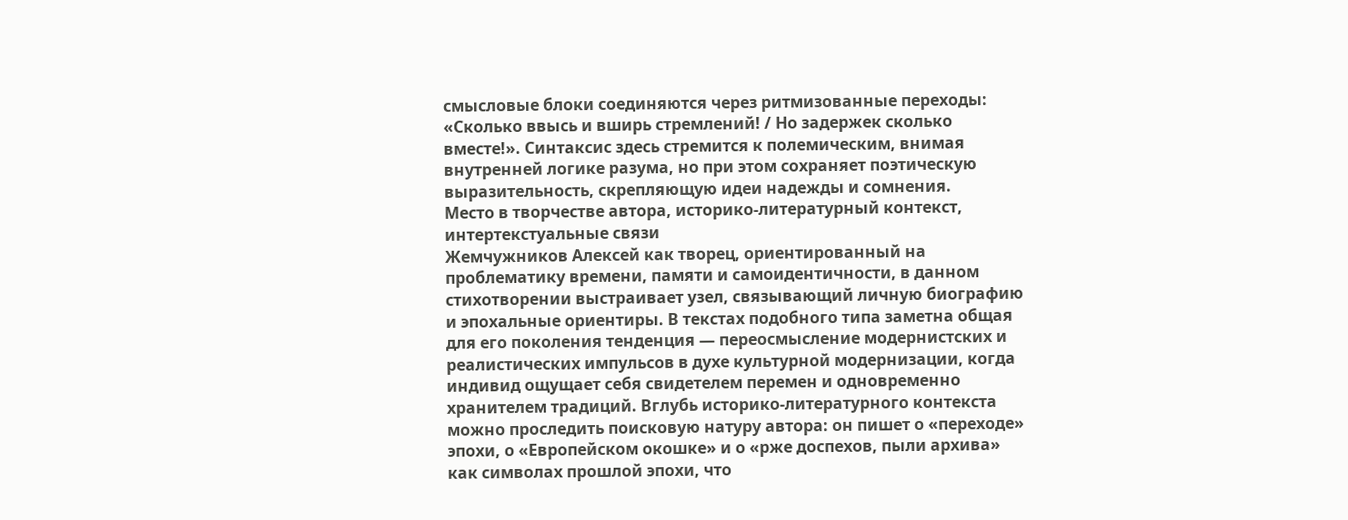смысловые блоки соединяются через ритмизованные переходы: «Сколько ввысь и вширь стремлений! / Но задержек сколько вместе!». Синтаксис здесь стремится к полемическим, внимая внутренней логике разума, но при этом сохраняет поэтическую выразительность, скрепляющую идеи надежды и сомнения.
Место в творчестве автора, историко-литературный контекст, интертекстуальные связи
Жемчужников Алексей как творец, ориентированный на проблематику времени, памяти и самоидентичности, в данном стихотворении выстраивает узел, связывающий личную биографию и эпохальные ориентиры. В текстах подобного типа заметна общая для его поколения тенденция — переосмысление модернистских и реалистических импульсов в духе культурной модернизации, когда индивид ощущает себя свидетелем перемен и одновременно хранителем традиций. Вглубь историко-литературного контекста можно проследить поисковую натуру автора: он пишет о «переходе» эпохи, о «Европейском окошке» и о «рже доспехов, пыли архива» как символах прошлой эпохи, что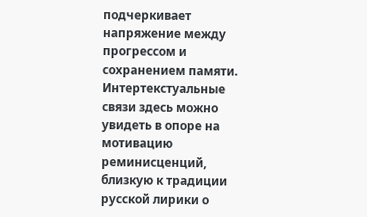подчеркивает напряжение между прогрессом и сохранением памяти.
Интертекстуальные связи здесь можно увидеть в опоре на мотивацию реминисценций, близкую к традиции русской лирики о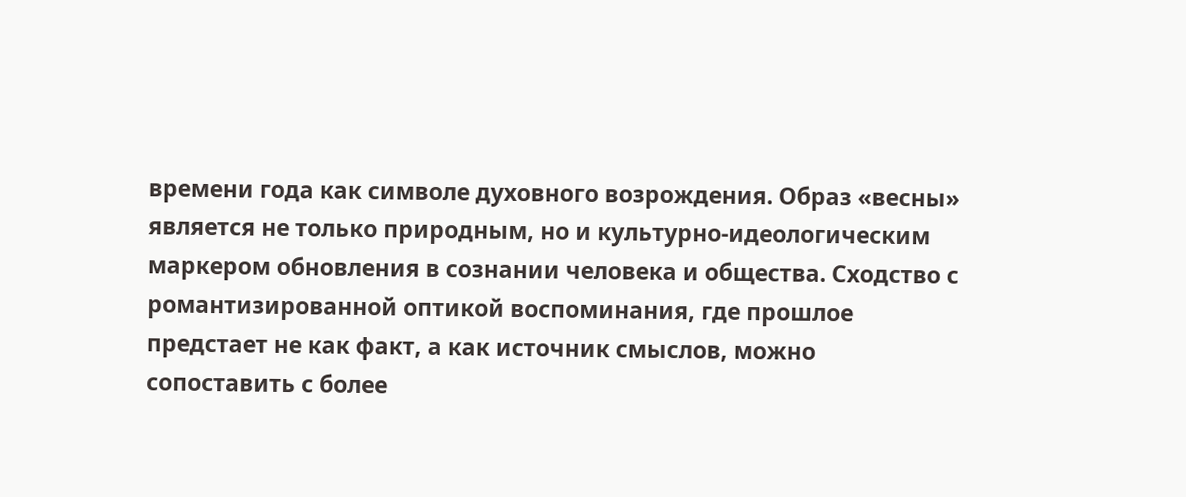времени года как символе духовного возрождения. Образ «весны» является не только природным, но и культурно-идеологическим маркером обновления в сознании человека и общества. Сходство с романтизированной оптикой воспоминания, где прошлое предстает не как факт, а как источник смыслов, можно сопоставить с более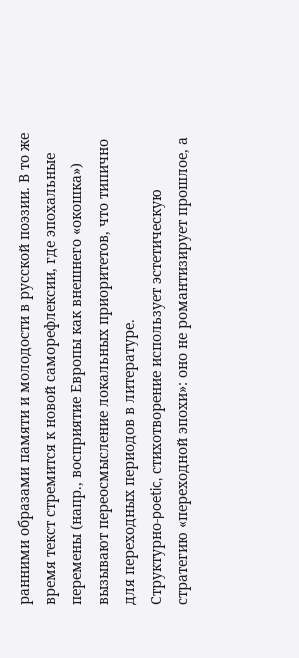ранними образами памяти и молодости в русской поэзии. В то же время текст стремится к новой саморефлексии, где эпохальные перемены (напр., восприятие Европы как внешнего «окошка») вызывают переосмысление локальных приоритетов, что типично для переходных периодов в литературе.
Структурно-poetic, стихотворение использует эстетическую стратегию «переходной эпохи»: оно не романтизирует прошлое, а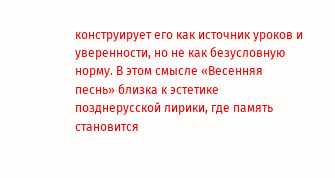конструирует его как источник уроков и уверенности, но не как безусловную норму. В этом смысле «Весенняя песнь» близка к эстетике позднерусской лирики, где память становится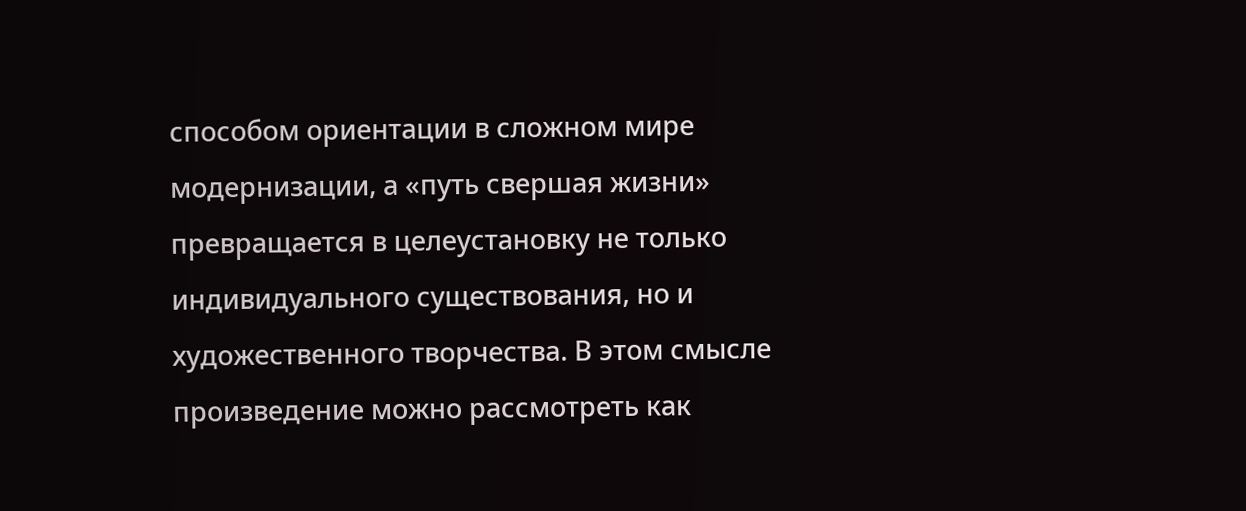способом ориентации в сложном мире модернизации, а «путь свершая жизни» превращается в целеустановку не только индивидуального существования, но и художественного творчества. В этом смысле произведение можно рассмотреть как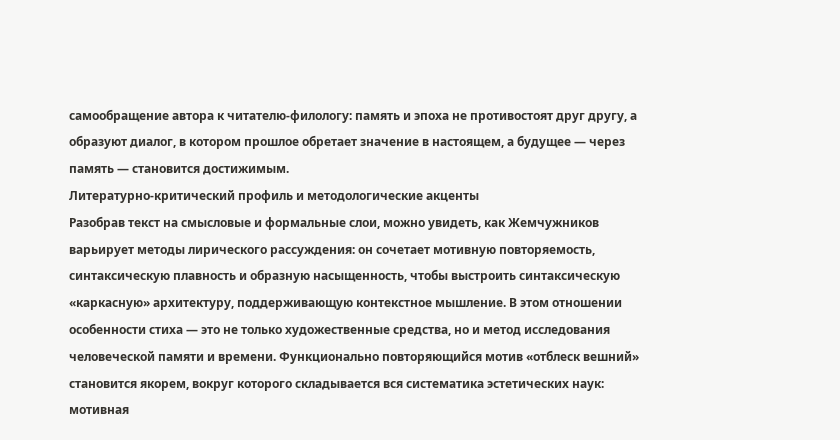самообращение автора к читателю-филологу: память и эпоха не противостоят друг другу, а образуют диалог, в котором прошлое обретает значение в настоящем, а будущее — через память — становится достижимым.
Литературно-критический профиль и методологические акценты
Разобрав текст на смысловые и формальные слои, можно увидеть, как Жемчужников варьирует методы лирического рассуждения: он сочетает мотивную повторяемость, синтаксическую плавность и образную насыщенность, чтобы выстроить синтаксическую «каркасную» архитектуру, поддерживающую контекстное мышление. В этом отношении особенности стиха — это не только художественные средства, но и метод исследования человеческой памяти и времени. Функционально повторяющийся мотив «отблеск вешний» становится якорем, вокруг которого складывается вся систематика эстетических наук: мотивная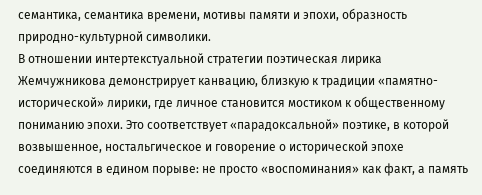семантика, семантика времени, мотивы памяти и эпохи, образность природно-культурной символики.
В отношении интертекстуальной стратегии поэтическая лирика Жемчужникова демонстрирует канвацию, близкую к традиции «памятно-исторической» лирики, где личное становится мостиком к общественному пониманию эпохи. Это соответствует «парадоксальной» поэтике, в которой возвышенное, ностальгическое и говорение о исторической эпохе соединяются в едином порыве: не просто «воспоминания» как факт, а память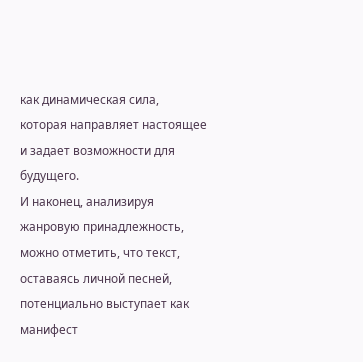как динамическая сила, которая направляет настоящее и задает возможности для будущего.
И наконец, анализируя жанровую принадлежность, можно отметить, что текст, оставаясь личной песней, потенциально выступает как манифест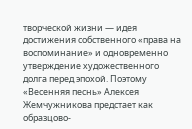творческой жизни — идея достижения собственного «права на воспоминание» и одновременно утверждение художественного долга перед эпохой. Поэтому «Весенняя песнь» Алексея Жемчужникова предстает как образцово-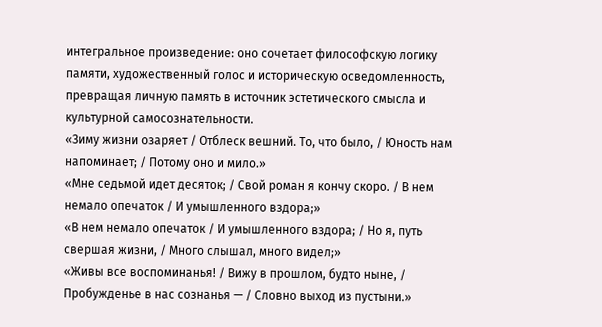интегральное произведение: оно сочетает философскую логику памяти, художественный голос и историческую осведомленность, превращая личную память в источник эстетического смысла и культурной самосознательности.
«Зиму жизни озаряет / Отблеск вешний. То, что было, / Юность нам напоминает; / Потому оно и мило.»
«Мне седьмой идет десяток; / Свой роман я кончу скоро. / В нем немало опечаток / И умышленного вздора;»
«В нем немало опечаток / И умышленного вздора; / Но я, путь свершая жизни, / Много слышал, много видел;»
«Живы все воспоминанья! / Вижу в прошлом, будто ныне, / Пробужденье в нас сознанья — / Словно выход из пустыни.»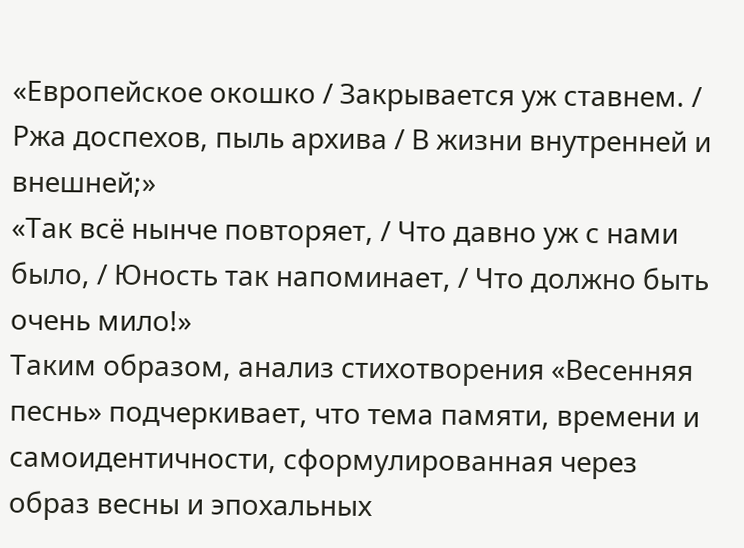«Европейское окошко / Закрывается уж ставнем. / Ржа доспехов, пыль архива / В жизни внутренней и внешней;»
«Так всё нынче повторяет, / Что давно уж с нами было, / Юность так напоминает, / Что должно быть очень мило!»
Таким образом, анализ стихотворения «Весенняя песнь» подчеркивает, что тема памяти, времени и самоидентичности, сформулированная через образ весны и эпохальных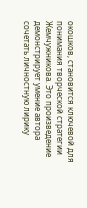окошков, становится ключевой для понимания творческой стратегии Жемчужникова. Это произведение демонстрирует умение автора сочетать личностную лирику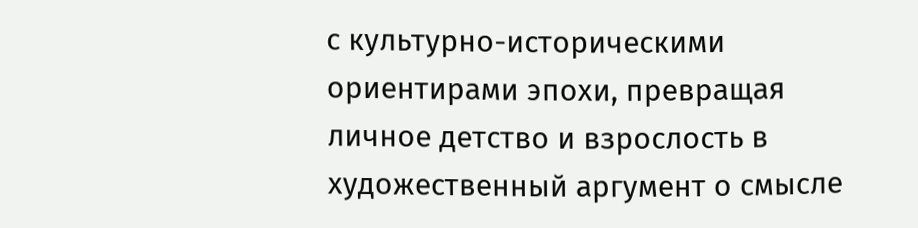с культурно-историческими ориентирами эпохи, превращая личное детство и взрослость в художественный аргумент о смысле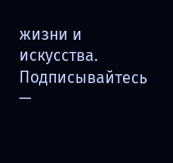жизни и искусства.
Подписывайтесь —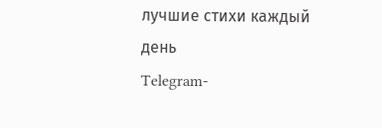лучшие стихи каждый день
Telegram-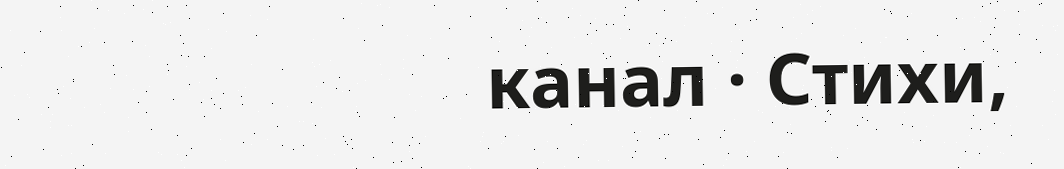канал · Стихи,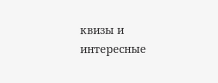квизы и интересные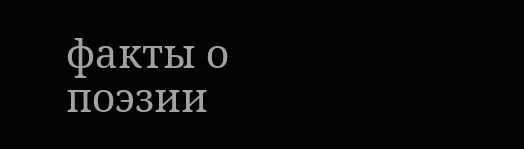факты о поэзии